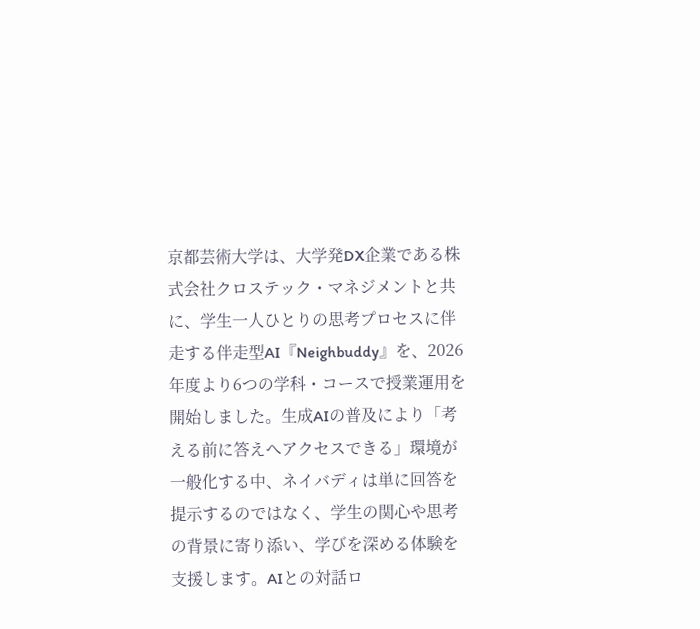京都芸術大学は、大学発DX企業である株式会社クロステック・マネジメントと共に、学生一人ひとりの思考プロセスに伴走する伴走型AI『Neighbuddy』を、2026年度より6つの学科・コースで授業運用を開始しました。生成AIの普及により「考える前に答えへアクセスできる」環境が一般化する中、ネイバディは単に回答を提示するのではなく、学生の関心や思考の背景に寄り添い、学びを深める体験を支援します。AIとの対話ロ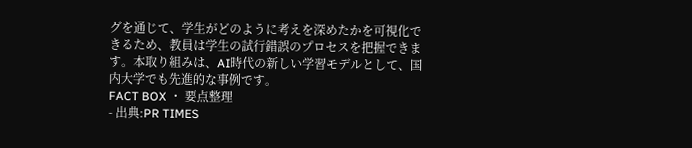グを通じて、学生がどのように考えを深めたかを可視化できるため、教員は学生の試行錯誤のプロセスを把握できます。本取り組みは、AI時代の新しい学習モデルとして、国内大学でも先進的な事例です。
FACT BOX ・ 要点整理
- 出典:PR TIMES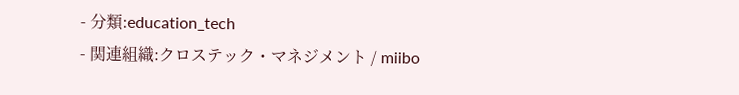- 分類:education_tech
- 関連組織:クロステック・マネジメント / miibo